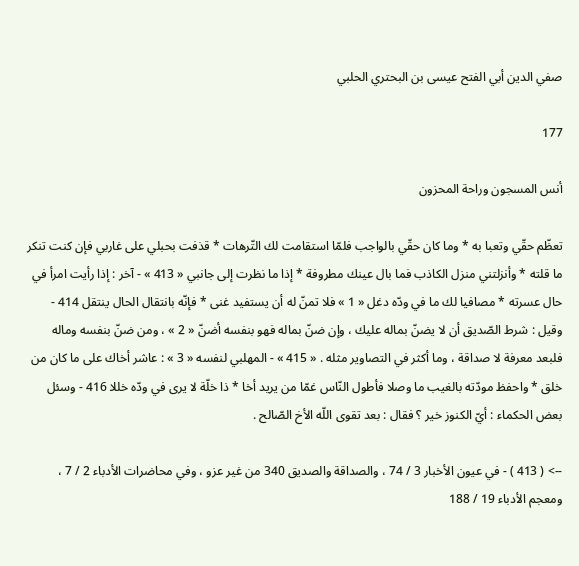صفي الدين أبي الفتح عيسى بن البحتري الحلبي

177

أنس المسجون وراحة المحزون

تعظّم حقّي وتعبا به * وما كان حقّي بالواجب فلمّا استقامت لك التّرهات * قذفت بحبلي على غاربي فإن كنت تنكر ما قلته * وأنزلتني منزل الكاذب فما بال عينك مطروفة * إذا ما نظرت إلى جانبي « 413 » - آخر : إذا رأيت امرأ في حال عسرته * مصافيا لك ما في ودّه دغل « 1 » فلا تمنّ له أن يستفيد غنى * فإنّه بانتقال الحال ينتقل 414 - وقيل : شرط الصّديق أن لا يضنّ بماله عليك ، وإن ضنّ بماله فهو بنفسه أضنّ « 2 » ، ومن ضنّ بنفسه وماله فلبعد معرفة لا صداقة ، وما أكثر في التصاوير مثله . « 415 » - المهلبي لنفسه « 3 » : عاشر أخاك على ما كان من خلق * واحفظ مودّته بالغيب ما وصلا فأطول النّاس غمّا من يريد أخا * ذا خلّة لا يرى في ودّه خللا 416 - وسئل بعض الحكماء : أيّ الكنوز خير ؟ فقال : بعد تقوى اللّه الأخ الصّالح .

--> ( 413 ) - في عيون الأخبار 3 / 74 ، والصداقة والصديق 340 من غير عزو ، وفي محاضرات الأدباء 2 / 7 ، ومعجم الأدباء 19 / 188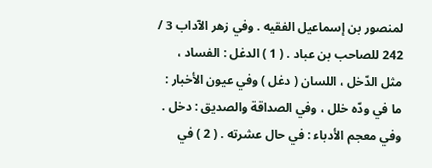لمنصور بن إسماعيل الفقيه . وفي زهر الآداب 3 / 242 للصاحب بن عباد . ( 1 ) الدغل : الفساد ، مثل الدّخل ، اللسان ( دغل ) وفي عيون الأخبار : ما في ودّه خلل ، وفي الصداقة والصديق : دخل . وفي معجم الأدباء : في حال عشرته . ( 2 ) في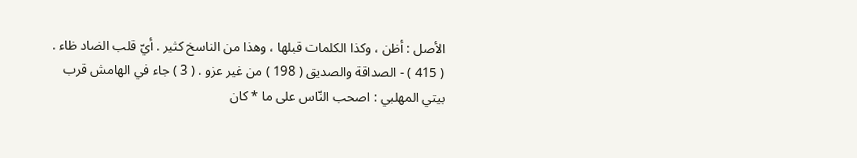الأصل : أظن ، وكذا الكلمات قبلها ، وهذا من الناسخ كثير . أيّ قلب الضاد ظاء . ( 415 ) - الصداقة والصديق ( 198 ) من غير عزو . ( 3 ) جاء في الهامش قرب بيتي المهلبي : اصحب النّاس على ما * كان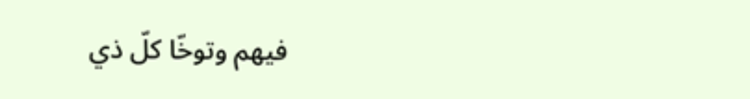فيهم وتوخّا كلّ ذي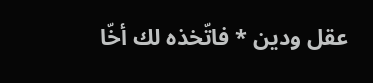عقل ودين * فاتّخذه لك أخّا